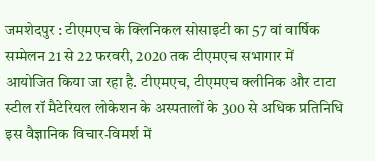जमशेदपुर : टीएमएच के क्लिनिकल सोसाइटी का 57 वां वार्षिक सम्मेलन 21 से 22 फरवरी, 2020 तक टीएमएच सभागार में आयोजित किया जा रहा है. टीएमएच, टीएमएच क्लीनिक और टाटा स्टील रॉ मैटेरियल लोकेशन के अस्पतालों के 300 से अधिक प्रतिनिधि इस वैज्ञानिक विचार-विमर्श में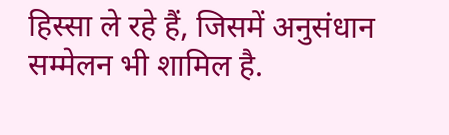हिस्सा ले रहे हैं, जिसमें अनुसंधान सम्मेलन भी शामिल है.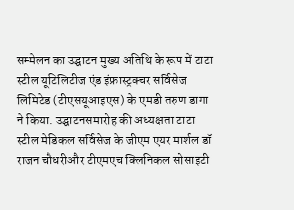सम्मेलन का उद्घाटन मुख्य अतिथि के रूप में टाटा स्टील यूटिलिटीज एंड इंफ्रास्ट्रक्चर सर्विसेज लिमिटेड (टीएसयूआइएस) के एमडी तरुण डागा ने किया. उद्घाटनसमारोह की अध्यक्षता टाटा स्टील मेडिकल सर्विसेज के जीएम एयर मार्शल डॉ राजन चौधरीऔर टीएमएच क्लिनिकल सोसाइटी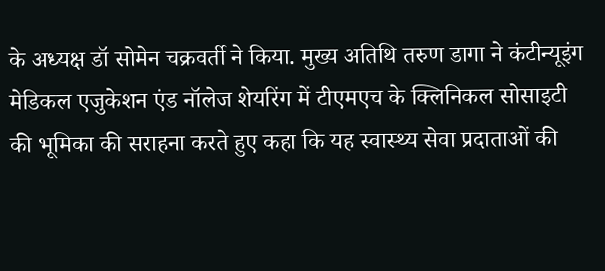के अध्यक्ष डॉ सोमेन चक्रवर्ती ने किया. मुख्य अतिथि तरुण डागा ने कंटीन्यूइंग मेडिकल एजुकेशन एंड नॉलेज शेयरिंग में टीएमएच के क्लिनिकल सोसाइटी की भूमिका की सराहना करते हुए कहा कि यह स्वास्थ्य सेवा प्रदाताओं की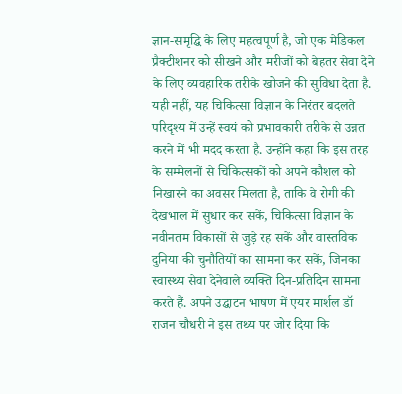ज्ञान-समृद्घि के लिए महत्वपूर्ण है, जो एक मेडिकल प्रैक्टीशनर को सीखने और मरीजों को बेहतर सेवा देने के लिए व्यवहारिक तरीके खोजने की सुविधा देता है. यही नहीं, यह चिकित्सा विज्ञान के निरंतर बदलते परिदृश्य में उन्हें स्वयं को प्रभावकारी तरीके से उन्नत करने में भी मदद करता है. उन्होंने कहा कि इस तरह के सम्मेलनों से चिकित्सकों को अपने कौशल को निखारने का अवसर मिलता है, ताकि वे रोगी की देखभाल में सुधार कर सकें, चिकित्सा विज्ञान के नवीनतम विकासों से जुड़े रह सकें और वास्तविक दुनिया की चुनौतियों का सामना कर सकें, जिनका स्वास्थ्य सेवा देनेवाले व्यक्ति दिन-प्रतिदिन सामना करते हैं. अपने उद्घाटन भाषण में एयर मार्शल डॉ राजन चौधरी ने इस तथ्य पर जोर दिया कि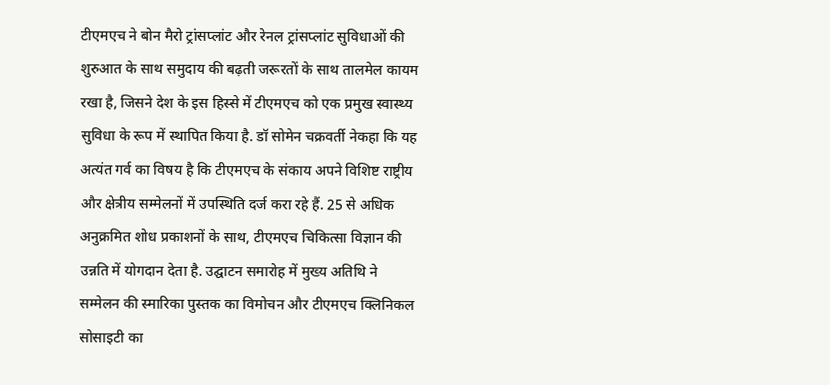टीएमएच ने बोन मैरो ट्रांसप्लांट और रेनल ट्रांसप्लांट सुविधाओं की शुरुआत के साथ समुदाय की बढ़ती जरूरतों के साथ तालमेल कायम रखा है, जिसने देश के इस हिस्से में टीएमएच को एक प्रमुख स्वास्थ्य सुविधा के रूप में स्थापित किया है. डॉ सोमेन चक्रवर्ती नेकहा कि यह अत्यंत गर्व का विषय है कि टीएमएच के संकाय अपने विशिष्ट राष्ट्रीय और क्षेत्रीय सम्मेलनों में उपस्थिति दर्ज करा रहे हैं. 25 से अधिक अनुक्रमित शोध प्रकाशनों के साथ, टीएमएच चिकित्सा विज्ञान की उन्नति में योगदान देता है. उद्घाटन समारोह में मुख्य अतिथि ने सम्मेलन की स्मारिका पुस्तक का विमोचन और टीएमएच क्लिनिकल सोसाइटी का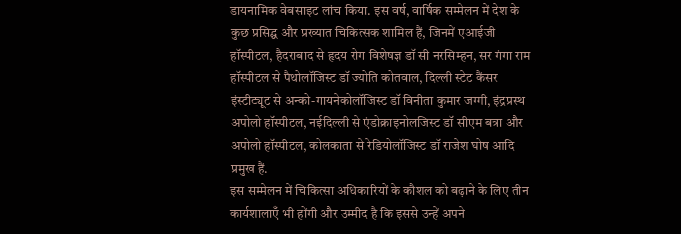डायनामिक वेबसाइट लांच किया. इस वर्ष, वार्षिक सम्मेलन में देश के कुछ प्रसिद्घ और प्रख्यात चिकित्सक शामिल हैं, जिनमें एआईजी हॉस्पीटल, हैदराबाद से हृदय रोग विशेषज्ञ डॉ सी नरसिम्हन, सर गंगा राम हॉस्पीटल से पैथोलॉजिस्ट डॉ ज्योति कोतवाल, दिल्ली स्टेट कैंसर इंस्टीट्यूट से अन्को-गायनेकोलॉजिस्ट डॉ विनीता कुमार जग्गी, इंद्रप्रस्थ अपोलो हॉस्पीटल, नईदिल्ली से एंडोक्राइनोलजिस्ट डॉ सीएम बत्रा और अपोलो हॉस्पीटल, कोलकाता से रेडियोलॉजिस्ट डॉ राजेश घोष आदि प्रमुख हैं.
इस सम्मेलन में चिकित्सा अधिकारियों के कौशल को बढ़ाने के लिए तीन कार्यशालाएँ भी होंगी और उम्मीद है कि इससे उन्हें अपने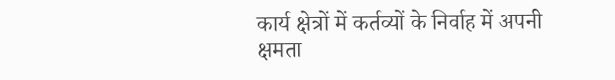कार्य क्षेत्रों में कर्तव्यों के निर्वाह में अपनी क्षमता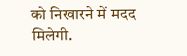को निखारने में मदद मिलेगी.